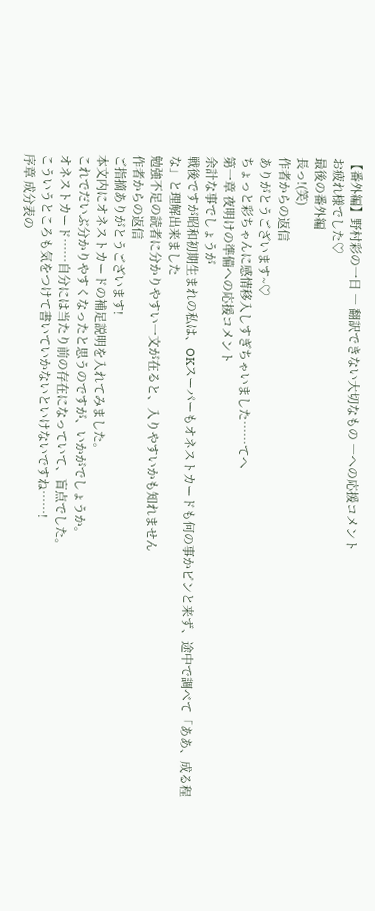【番外編】野村彩の一日 ― 翻訳できない大切なもの ―への応援コメント
お疲れ様でした♡
最後の番外編
長っ!(笑)
作者からの返信
ありがとうございます~♡
ちょっと彩ちゃんに感情移入しすぎちゃいました……てへ
第一章 夜明けの準備への応援コメント
余計な事でしょうが
戦後ですが昭和初期生まれの私は、OKスーパーもオネストカードも何の事かピンと来ず、途中で調べて「ああ、成る程な」と理解出来ました
勉強不足の読者に分かりやすい一文が在ると、入りやすいかも知れません
作者からの返信
ご指摘ありがとうございます!
本文内にオネストカードの補足説明を入れてみました。
これでだいぶ分かりやすくなったと思うのですが、いかがでしょうか。
オネストカード……自分には当たり前の存在になっていて、盲点でした。
こういうところも気をつけて書いていかないといけないですね……!
序章 成分表の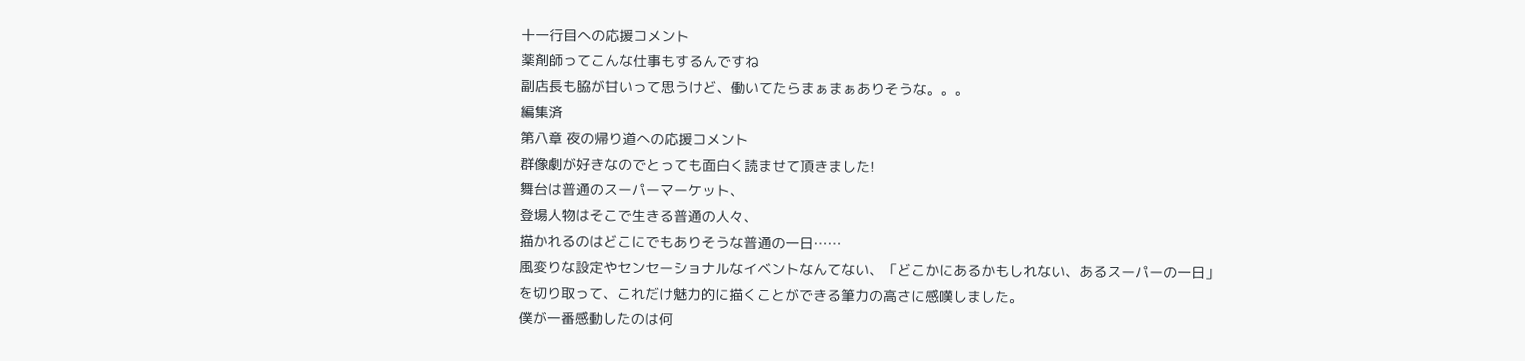十一行目への応援コメント
薬剤師ってこんな仕事もするんですね
副店長も脇が甘いって思うけど、働いてたらまぁまぁありそうな。。。
編集済
第八章 夜の帰り道への応援コメント
群像劇が好きなのでとっても面白く読ませて頂きました!
舞台は普通のスーパーマーケット、
登場人物はそこで生きる普通の人々、
描かれるのはどこにでもありそうな普通の一日……
風変りな設定やセンセーショナルなイベントなんてない、「どこかにあるかもしれない、あるスーパーの一日」を切り取って、これだけ魅力的に描くことができる筆力の高さに感嘆しました。
僕が一番感動したのは何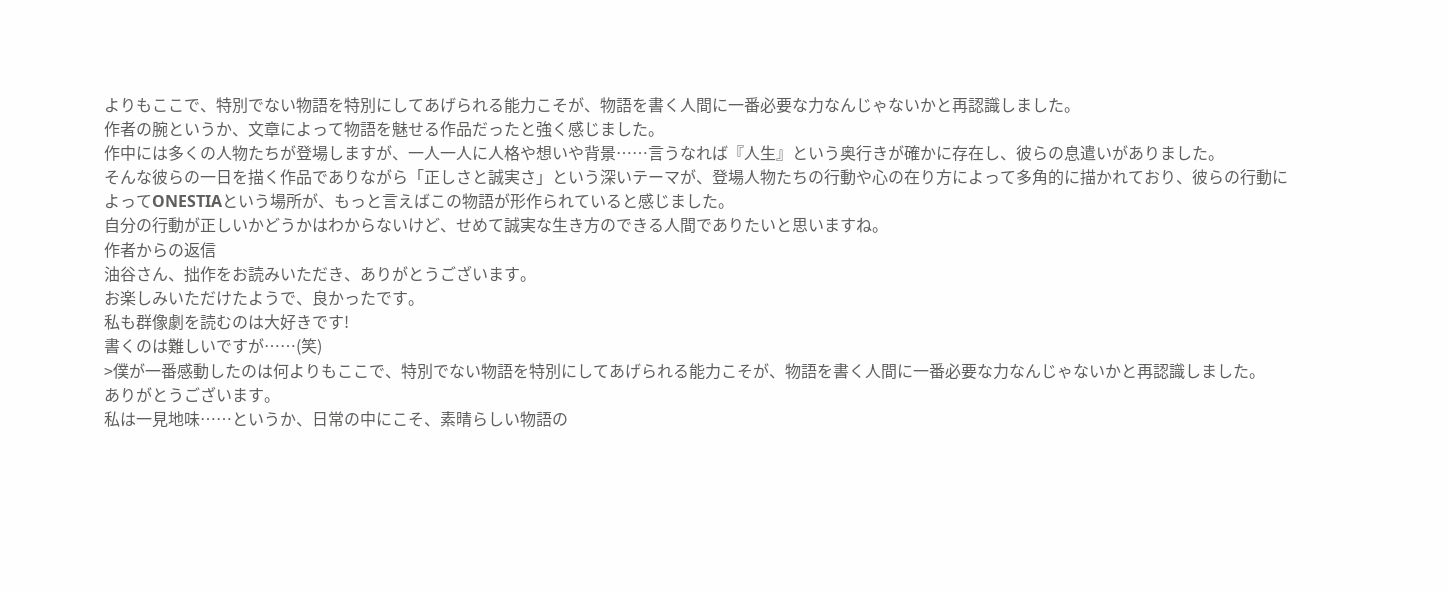よりもここで、特別でない物語を特別にしてあげられる能力こそが、物語を書く人間に一番必要な力なんじゃないかと再認識しました。
作者の腕というか、文章によって物語を魅せる作品だったと強く感じました。
作中には多くの人物たちが登場しますが、一人一人に人格や想いや背景……言うなれば『人生』という奥行きが確かに存在し、彼らの息遣いがありました。
そんな彼らの一日を描く作品でありながら「正しさと誠実さ」という深いテーマが、登場人物たちの行動や心の在り方によって多角的に描かれており、彼らの行動によってONESTIAという場所が、もっと言えばこの物語が形作られていると感じました。
自分の行動が正しいかどうかはわからないけど、せめて誠実な生き方のできる人間でありたいと思いますね。
作者からの返信
油谷さん、拙作をお読みいただき、ありがとうございます。
お楽しみいただけたようで、良かったです。
私も群像劇を読むのは大好きです!
書くのは難しいですが……(笑)
>僕が一番感動したのは何よりもここで、特別でない物語を特別にしてあげられる能力こそが、物語を書く人間に一番必要な力なんじゃないかと再認識しました。
ありがとうございます。
私は一見地味……というか、日常の中にこそ、素晴らしい物語の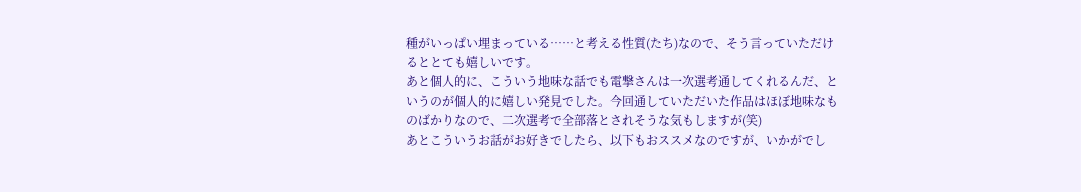種がいっぱい埋まっている……と考える性質(たち)なので、そう言っていただけるととても嬉しいです。
あと個人的に、こういう地味な話でも電撃さんは一次選考通してくれるんだ、というのが個人的に嬉しい発見でした。今回通していただいた作品はほぼ地味なものばかりなので、二次選考で全部落とされそうな気もしますが(笑)
あとこういうお話がお好きでしたら、以下もおススメなのですが、いかがでし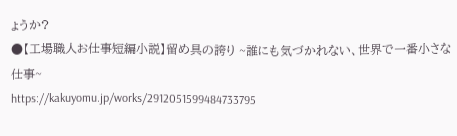ょうか?
●【工場職人お仕事短編小説】留め具の誇り ~誰にも気づかれない、世界で一番小さな仕事~
https://kakuyomu.jp/works/2912051599484733795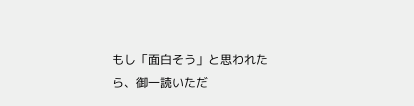もし「面白そう」と思われたら、御一読いただ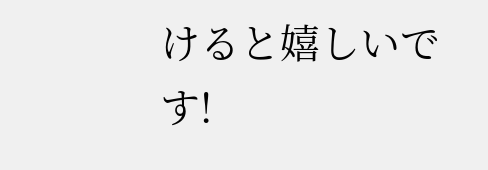けると嬉しいです!